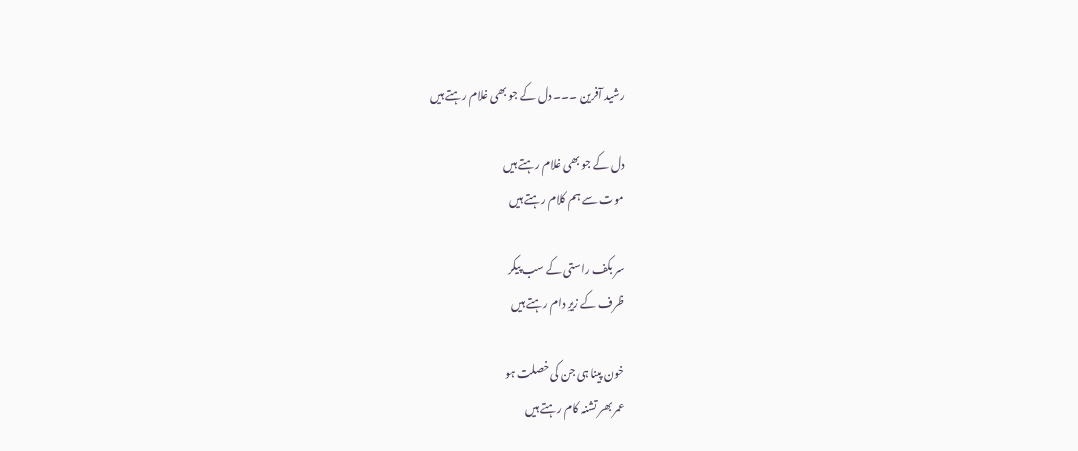رشید آفرین ۔۔۔ دل کے جو بھی غلام رہتے ہیں

دل کے جو بھی غلام رہتے ہیں
موت سے ہم کلام رہتے ہیں

سر بکف راستی کے سب پیکر
ظرف کے زیرِ دام رہتے ہیں

خون پینا ہی جن کی خصلت ہو
عمر بھر تشنہ کام رہتے ہیں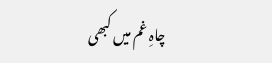چاہِ غم میں کبھی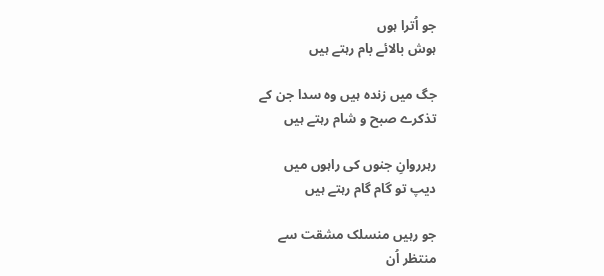جو اُترا ہوں
ہوش بالائے بام رہتے ہیں

جگ میں زندہ ہیں وہ سدا جن کے
تذکرے صبح و شام رہتے ہیں

رہرروانِ جنوں کی راہوں میں
دیپ تو گام گام رہتے ہیں

جو رہیں منسلک مشقت سے
منتظر اُن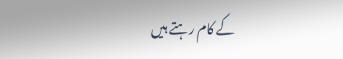کے کام رہتے ہیں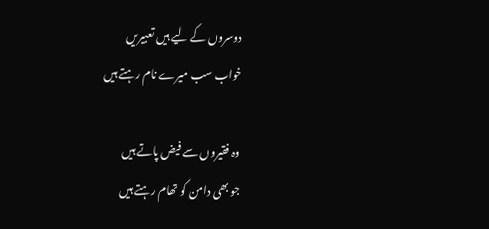دوسروں کے لیے ہیں تعبیریں
خواب سب میرے نام رہتے ہیں

وہ فقیروں سے فیض پاتے ہیں
جو بھی دامن کو تھام رہتے ہیں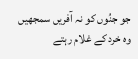جو جنُوں کو نہ آفریں سمجھیں
وہ خرد کے غلام رہتے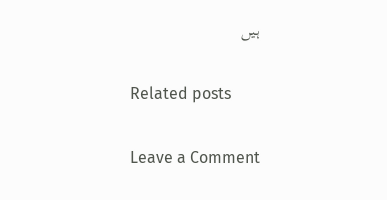ہیں

Related posts

Leave a Comment